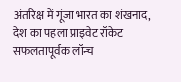अंतरिक्ष में गूंजा भारत का शंखनाद, देश का पहला प्राइवेट रॉकेट सफलतापूर्वक लॉन्च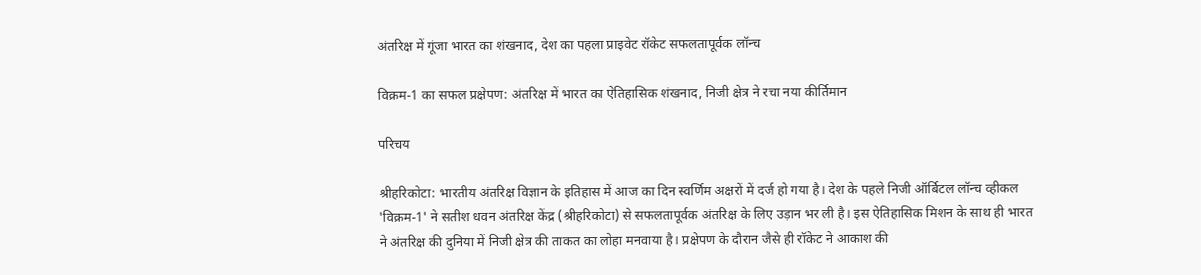अंतरिक्ष में गूंजा भारत का शंखनाद, देश का पहला प्राइवेट रॉकेट सफलतापूर्वक लॉन्च

विक्रम-1 का सफल प्रक्षेपण: अंतरिक्ष में भारत का ऐतिहासिक शंखनाद, निजी क्षेत्र ने रचा नया कीर्तिमान

परिचय

श्रीहरिकोटा: भारतीय अंतरिक्ष विज्ञान के इतिहास में आज का दिन स्वर्णिम अक्षरों में दर्ज हो गया है। देश के पहले निजी ऑर्बिटल लॉन्च व्हीकल 'विक्रम-1' ने सतीश धवन अंतरिक्ष केंद्र (श्रीहरिकोटा) से सफलतापूर्वक अंतरिक्ष के लिए उड़ान भर ली है। इस ऐतिहासिक मिशन के साथ ही भारत ने अंतरिक्ष की दुनिया में निजी क्षेत्र की ताकत का लोहा मनवाया है। प्रक्षेपण के दौरान जैसे ही रॉकेट ने आकाश की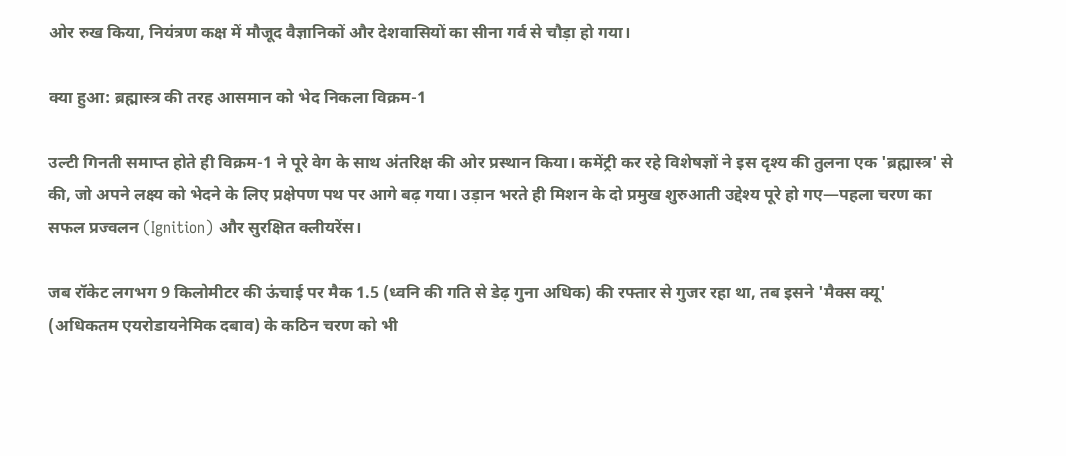ओर रुख किया, नियंत्रण कक्ष में मौजूद वैज्ञानिकों और देशवासियों का सीना गर्व से चौड़ा हो गया।

क्या हुआ: ब्रह्मास्त्र की तरह आसमान को भेद निकला विक्रम-1

उल्टी गिनती समाप्त होते ही विक्रम-1 ने पूरे वेग के साथ अंतरिक्ष की ओर प्रस्थान किया। कमेंट्री कर रहे विशेषज्ञों ने इस दृश्य की तुलना एक 'ब्रह्मास्त्र' से की, जो अपने लक्ष्य को भेदने के लिए प्रक्षेपण पथ पर आगे बढ़ गया। उड़ान भरते ही मिशन के दो प्रमुख शुरुआती उद्देश्य पूरे हो गए—पहला चरण का सफल प्रज्वलन (Ignition) और सुरक्षित क्लीयरेंस।

जब रॉकेट लगभग 9 किलोमीटर की ऊंचाई पर मैक 1.5 (ध्वनि की गति से डेढ़ गुना अधिक) की रफ्तार से गुजर रहा था, तब इसने 'मैक्स क्यू' (अधिकतम एयरोडायनेमिक दबाव) के कठिन चरण को भी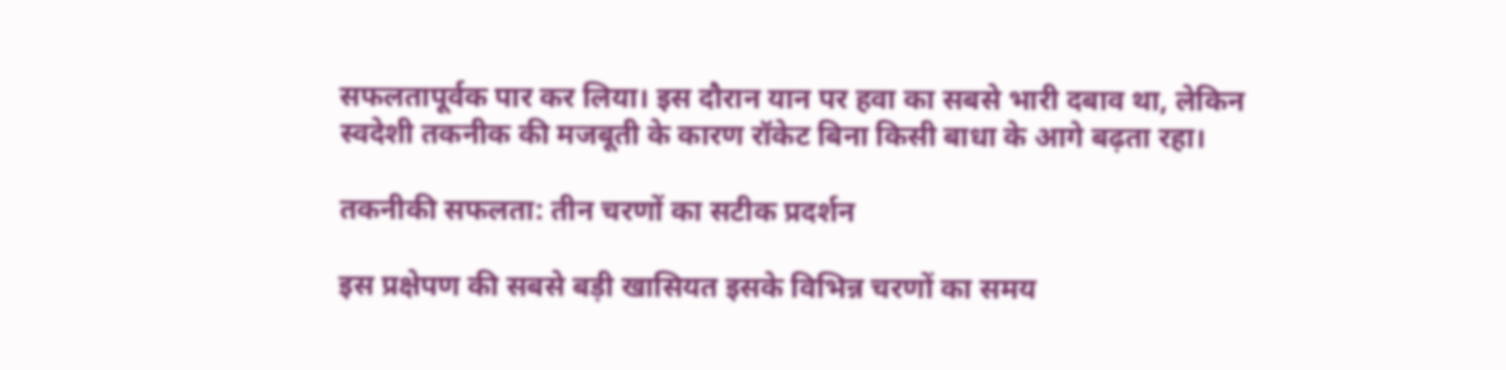सफलतापूर्वक पार कर लिया। इस दौरान यान पर हवा का सबसे भारी दबाव था, लेकिन स्वदेशी तकनीक की मजबूती के कारण रॉकेट बिना किसी बाधा के आगे बढ़ता रहा।

तकनीकी सफलता: तीन चरणों का सटीक प्रदर्शन

इस प्रक्षेपण की सबसे बड़ी खासियत इसके विभिन्न चरणों का समय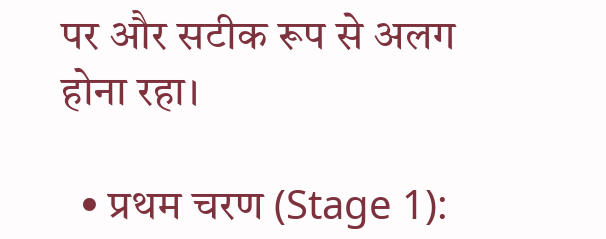पर और सटीक रूप से अलग होना रहा।

  • प्रथम चरण (Stage 1):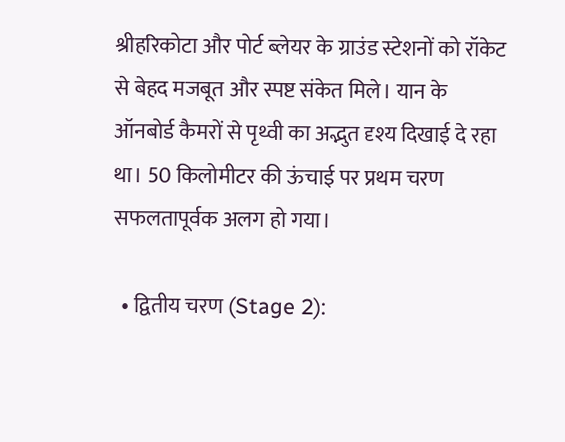श्रीहरिकोटा और पोर्ट ब्लेयर के ग्राउंड स्टेशनों को रॉकेट से बेहद मजबूत और स्पष्ट संकेत मिले। यान के ऑनबोर्ड कैमरों से पृथ्वी का अद्भुत दृश्य दिखाई दे रहा था। 50 किलोमीटर की ऊंचाई पर प्रथम चरण सफलतापूर्वक अलग हो गया।

  • द्वितीय चरण (Stage 2):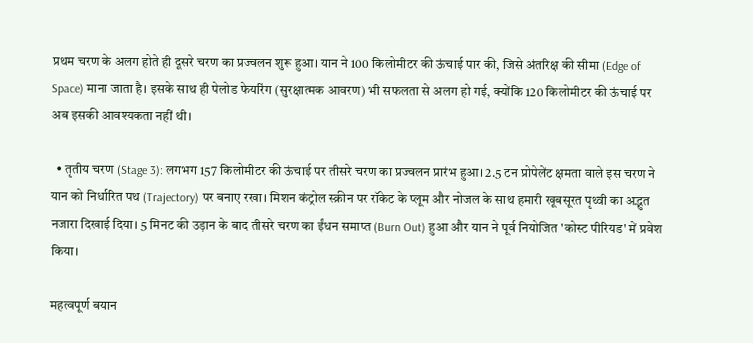प्रथम चरण के अलग होते ही दूसरे चरण का प्रज्वलन शुरू हुआ। यान ने 100 किलोमीटर की ऊंचाई पार की, जिसे अंतरिक्ष की सीमा (Edge of Space) माना जाता है। इसके साथ ही पेलोड फेयरिंग (सुरक्षात्मक आवरण) भी सफलता से अलग हो गई, क्योंकि 120 किलोमीटर की ऊंचाई पर अब इसकी आवश्यकता नहीं थी।

  • तृतीय चरण (Stage 3): लगभग 157 किलोमीटर की ऊंचाई पर तीसरे चरण का प्रज्वलन प्रारंभ हुआ। 2.5 टन प्रोपेलेंट क्षमता वाले इस चरण ने यान को निर्धारित पथ (Trajectory) पर बनाए रखा। मिशन कंट्रोल स्क्रीन पर रॉकेट के प्लूम और नोजल के साथ हमारी खूबसूरत पृथ्वी का अद्भुत नजारा दिखाई दिया। 5 मिनट की उड़ान के बाद तीसरे चरण का ईंधन समाप्त (Burn Out) हुआ और यान ने पूर्व नियोजित 'कोस्ट पीरियड' में प्रवेश किया।

महत्वपूर्ण बयान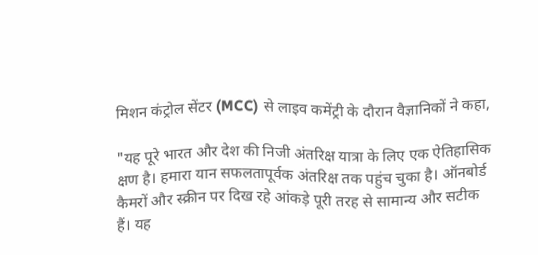मिशन कंट्रोल सेंटर (MCC) से लाइव कमेंट्री के दौरान वैज्ञानिकों ने कहा,

"यह पूरे भारत और देश की निजी अंतरिक्ष यात्रा के लिए एक ऐतिहासिक क्षण है। हमारा यान सफलतापूर्वक अंतरिक्ष तक पहुंच चुका है। ऑनबोर्ड कैमरों और स्क्रीन पर दिख रहे आंकड़े पूरी तरह से सामान्य और सटीक हैं। यह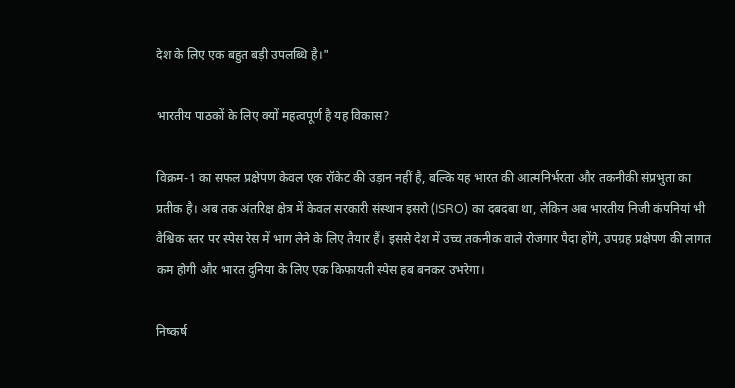देश के लिए एक बहुत बड़ी उपलब्धि है।"

भारतीय पाठकों के लिए क्यों महत्वपूर्ण है यह विकास?

विक्रम-1 का सफल प्रक्षेपण केवल एक रॉकेट की उड़ान नहीं है, बल्कि यह भारत की आत्मनिर्भरता और तकनीकी संप्रभुता का प्रतीक है। अब तक अंतरिक्ष क्षेत्र में केवल सरकारी संस्थान इसरो (ISRO) का दबदबा था, लेकिन अब भारतीय निजी कंपनियां भी वैश्विक स्तर पर स्पेस रेस में भाग लेने के लिए तैयार हैं। इससे देश में उच्च तकनीक वाले रोजगार पैदा होंगे, उपग्रह प्रक्षेपण की लागत कम होगी और भारत दुनिया के लिए एक किफायती स्पेस हब बनकर उभरेगा।

निष्कर्ष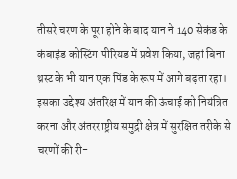तीसरे चरण के पूरा होने के बाद यान ने 140 सेकंड के कंबाइंड कोस्टिंग पीरियड में प्रवेश किया, जहां बिना थ्रस्ट के भी यान एक पिंड के रूप में आगे बढ़ता रहा। इसका उद्देश्य अंतरिक्ष में यान की ऊंचाई को नियंत्रित करना और अंतरराष्ट्रीय समुद्री क्षेत्र में सुरक्षित तरीके से चरणों की री-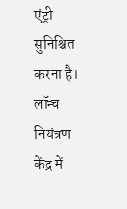एंट्री सुनिश्चित करना है। लॉन्च नियंत्रण केंद्र में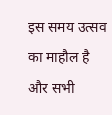इस समय उत्सव का माहौल है और सभी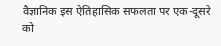वैज्ञानिक इस ऐतिहासिक सफलता पर एक-दूसरे को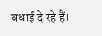बधाई दे रहे हैं।